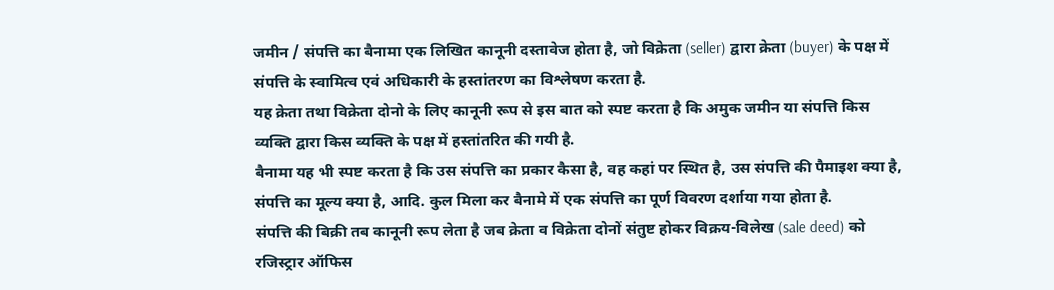जमीन / संपत्ति का बैनामा एक लिखित कानूनी दस्तावेज होता है, जो विक्रेता (seller) द्वारा क्रेता (buyer) के पक्ष में संपत्ति के स्वामित्व एवं अधिकारी के हस्तांतरण का विश्लेषण करता है.
यह क्रेता तथा विक्रेता दोनो के लिए कानूनी रूप से इस बात को स्पष्ट करता है कि अमुक जमीन या संपत्ति किस व्यक्ति द्वारा किस व्यक्ति के पक्ष में हस्तांतरित की गयी है.
बैनामा यह भी स्पष्ट करता है कि उस संपत्ति का प्रकार कैसा है, वह कहां पर स्थित है, उस संपत्ति की पैमाइश क्या है, संपत्ति का मूल्य क्या है, आदि. कुल मिला कर बैनामे में एक संपत्ति का पूर्ण विवरण दर्शाया गया होता है.
संपत्ति की बिक्री तब कानूनी रूप लेता है जब क्रेता व विक्रेता दोनों संतुष्ट होकर विक्रय-विलेख (sale deed) को रजिस्ट्रार ऑफिस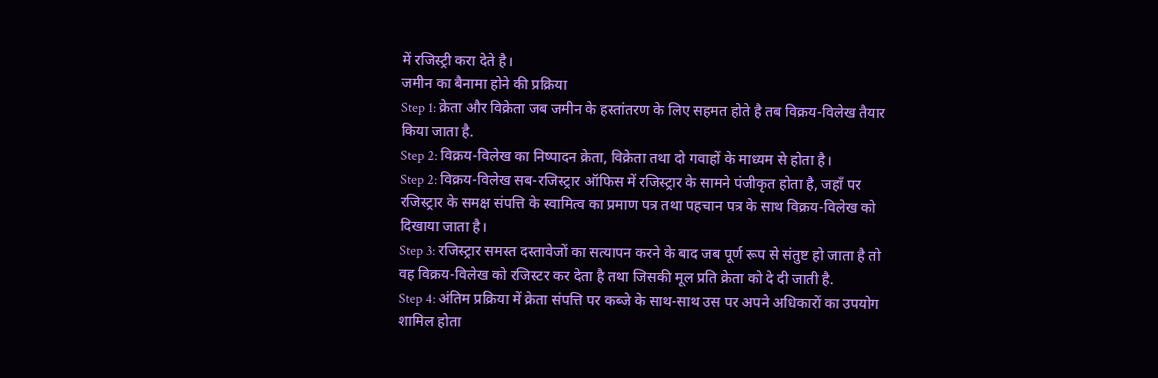में रजिस्ट्री करा देते है।
जमीन का बैनामा होने की प्रक्रिया
Step 1: क्रेता और विक्रेता जब जमीन के हस्तांतरण के लिए सहमत होते है तब विक्रय-विलेख तैयार किया जाता है.
Step 2: विक्रय-विलेख का निष्पादन क्रेता, विक्रेता तथा दो गवाहों के माध्यम से होता है।
Step 2: विक्रय-विलेख सब-रजिस्ट्रार ऑफिस में रजिस्ट्रार के सामने पंजीकृत होता है, जहाँ पर रजिस्ट्रार के समक्ष संपत्ति के स्वामित्व का प्रमाण पत्र तथा पहचान पत्र के साथ विक्रय-विलेख को दिखाया जाता है।
Step 3: रजिस्ट्रार समस्त दस्तावेजों का सत्यापन करने के बाद जब पूर्ण रूप से संतुष्ट हो जाता है तो वह विक्रय-विलेख को रजिस्टर कर देता है तथा जिसकी मूल प्रति क्रेता को दे दी जाती है.
Step 4: अंतिम प्रक्रिया में क्रेता संपत्ति पर कब्जे के साथ-साथ उस पर अपने अधिकारों का उपयोग शामिल होता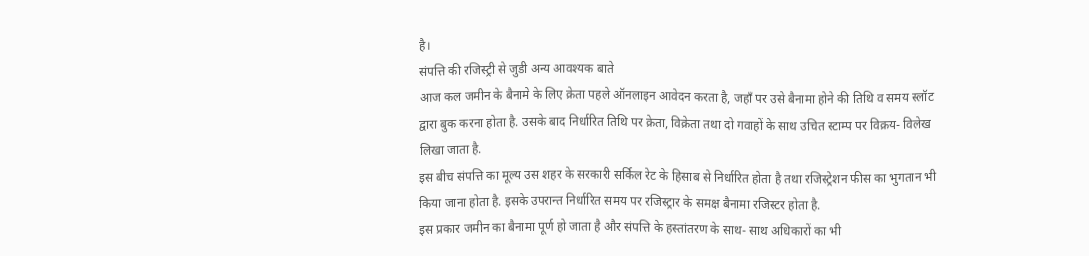है।
संपत्ति की रजिस्ट्री से जुडी अन्य आवश्यक बाते
आज कल जमीन के बैनामे के लिए क्रेता पहले ऑनलाइन आवेदन करता है, जहाँ पर उसे बैनामा होने की तिथि व समय स्लॉट द्वारा बुक करना होता है. उसके बाद निर्धारित तिथि पर क्रेता, विक्रेता तथा दो गवाहों के साथ उचित स्टाम्प पर विक्रय- विलेख लिखा जाता है.
इस बीच संपत्ति का मूल्य उस शहर के सरकारी सर्किल रेट के हिसाब से निर्धारित होता है तथा रजिस्ट्रेशन फीस का भुगतान भी किया जाना होता है. इसके उपरान्त निर्धारित समय पर रजिस्ट्रार के समक्ष बैनामा रजिस्टर होता है.
इस प्रकार जमीन का बैनामा पूर्ण हो जाता है और संपत्ति के हस्तांतरण के साथ- साथ अधिकारों का भी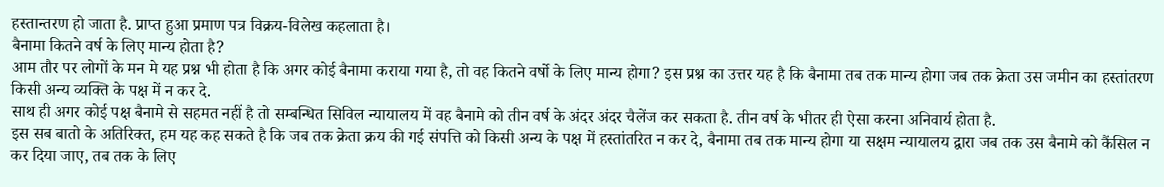हस्तान्तरण हो जाता है. प्राप्त हुआ प्रमाण पत्र विक्रय-विलेख कहलाता है।
बैनामा कितने वर्ष के लिए मान्य होता है?
आम तौर पर लोगों के मन मे यह प्रश्न भी होता है कि अगर कोई बैनामा कराया गया है, तो वह कितने वर्षो के लिए मान्य होगा? इस प्रश्न का उत्तर यह है कि बैनामा तब तक मान्य होगा जब तक क्रेता उस जमीन का हस्तांतरण किसी अन्य व्यक्ति के पक्ष में न कर दे.
साथ ही अगर कोई पक्ष बैनामे से सहमत नहीं है तो सम्बन्धित सिविल न्यायालय में वह बैनामे को तीन वर्ष के अंदर अंदर चैलेंज कर सकता है. तीन वर्ष के भीतर ही ऐसा करना अनिवार्य होता है.
इस सब बातो के अतिरिक्त, हम यह कह सकते है कि जब तक क्रेता क्रय की गई संपत्ति को किसी अन्य के पक्ष में हस्तांतरित न कर दे, बैनामा तब तक मान्य होगा या सक्षम न्यायालय द्वारा जब तक उस बैनामे को कैंसिल न कर दिया जाए, तब तक के लिए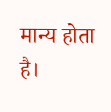मान्य होता है।